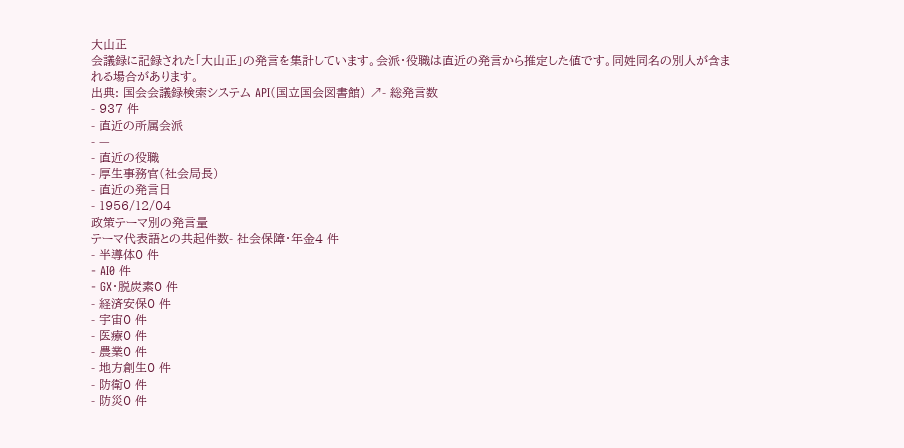大山正
会議録に記録された「大山正」の発言を集計しています。会派・役職は直近の発言から推定した値です。同姓同名の別人が含まれる場合があります。
出典: 国会会議録検索システム API(国立国会図書館) ↗- 総発言数
- 937 件
- 直近の所属会派
- —
- 直近の役職
- 厚生事務官(社会局長)
- 直近の発言日
- 1956/12/04
政策テーマ別の発言量
テーマ代表語との共起件数- 社会保障・年金4 件
- 半導体0 件
- AI0 件
- GX・脱炭素0 件
- 経済安保0 件
- 宇宙0 件
- 医療0 件
- 農業0 件
- 地方創生0 件
- 防衛0 件
- 防災0 件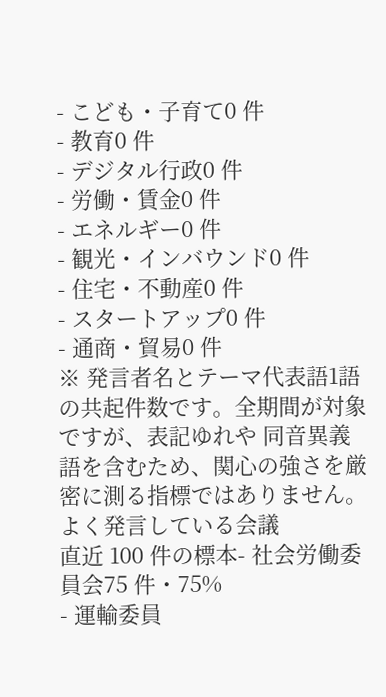- こども・子育て0 件
- 教育0 件
- デジタル行政0 件
- 労働・賃金0 件
- エネルギー0 件
- 観光・インバウンド0 件
- 住宅・不動産0 件
- スタートアップ0 件
- 通商・貿易0 件
※ 発言者名とテーマ代表語1語の共起件数です。全期間が対象ですが、表記ゆれや 同音異義語を含むため、関心の強さを厳密に測る指標ではありません。
よく発言している会議
直近 100 件の標本- 社会労働委員会75 件・75%
- 運輸委員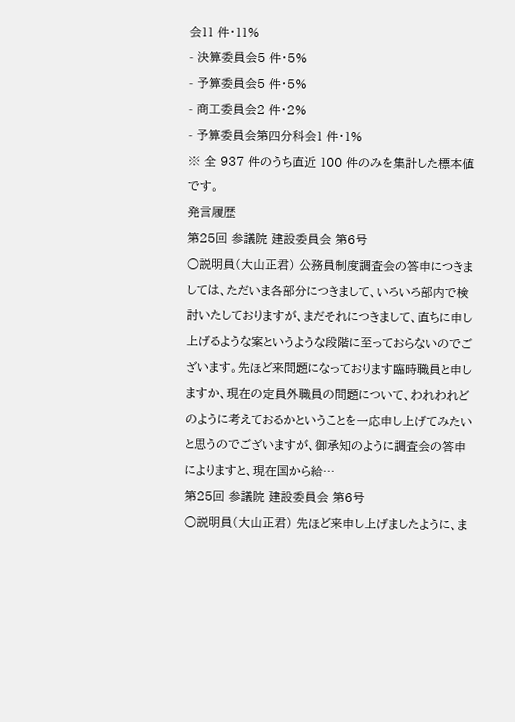会11 件・11%
- 決算委員会5 件・5%
- 予算委員会5 件・5%
- 商工委員会2 件・2%
- 予算委員会第四分科会1 件・1%
※ 全 937 件のうち直近 100 件のみを集計した標本値です。
発言履歴
第25回 参議院 建設委員会 第6号
○説明員(大山正君) 公務員制度調査会の答申につきましては、ただいま各部分につきまして、いろいろ部内で検討いたしておりますが、まだそれにつきまして、直ちに申し上げるような案というような段階に至っておらないのでございます。先ほど来問題になっております臨時職員と申しますか、現在の定員外職員の問題について、われわれどのように考えておるかということを一応申し上げてみたいと思うのでございますが、御承知のように調査会の答申によりますと、現在国から給…
第25回 参議院 建設委員会 第6号
○説明員(大山正君) 先ほど来申し上げましたように、ま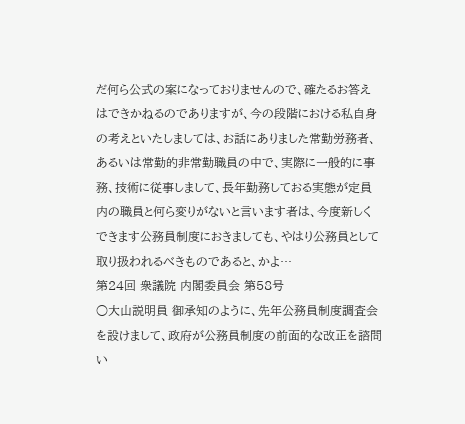だ何ら公式の案になっておりませんので、確たるお答えはできかねるのでありますが、今の段階における私自身の考えといたしましては、お話にありました常勤労務者、あるいは常勤的非常勤職員の中で、実際に一般的に事務、技術に従事しまして、長年勤務しておる実態が定員内の職員と何ら変りがないと言います者は、今度新しくできます公務員制度におきましても、やはり公務員として取り扱われるべきものであると、かよ…
第24回 衆議院 内閣委員会 第58号
○大山説明員 御承知のように、先年公務員制度調査会を設けまして、政府が公務員制度の前面的な改正を諮問い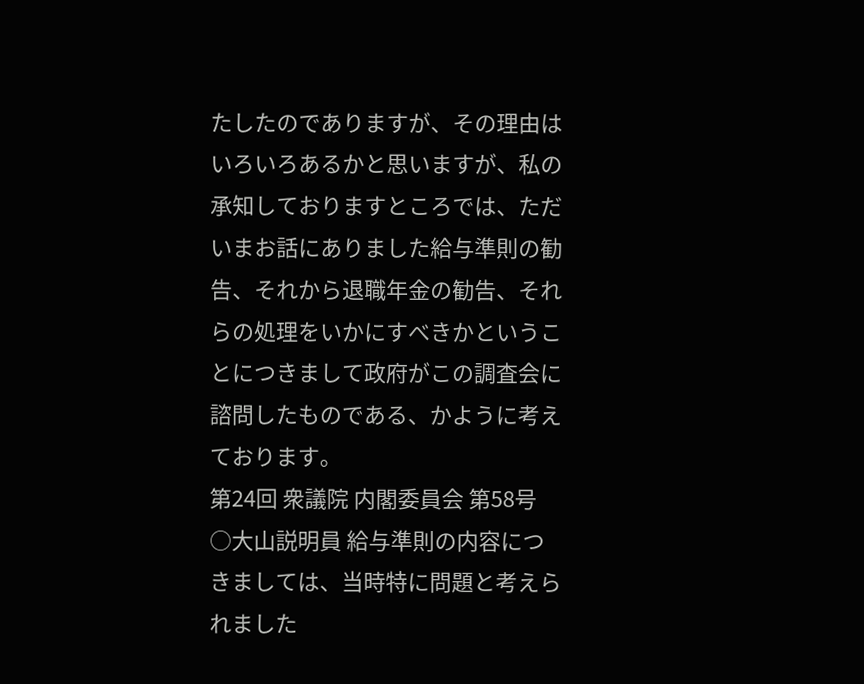たしたのでありますが、その理由はいろいろあるかと思いますが、私の承知しておりますところでは、ただいまお話にありました給与準則の勧告、それから退職年金の勧告、それらの処理をいかにすべきかということにつきまして政府がこの調査会に諮問したものである、かように考えております。
第24回 衆議院 内閣委員会 第58号
○大山説明員 給与準則の内容につきましては、当時特に問題と考えられました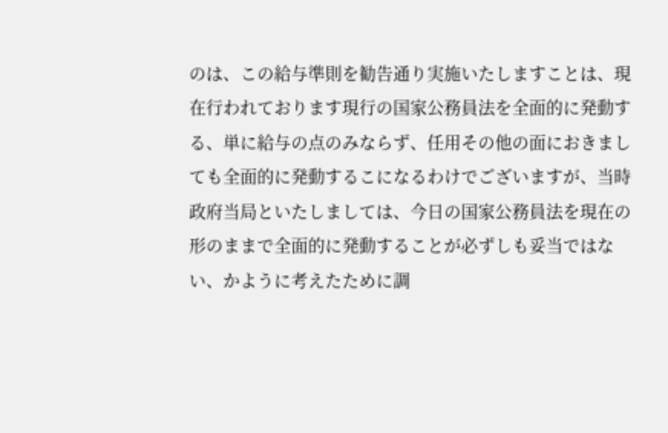のは、この給与準則を勧告通り実施いたしますことは、現在行われております現行の国家公務員法を全面的に発動する、単に給与の点のみならず、任用その他の面におきましても全面的に発動するこになるわけでございますが、当時政府当局といたしましては、今日の国家公務員法を現在の形のままで全面的に発動することが必ずしも妥当ではない、かように考えたために調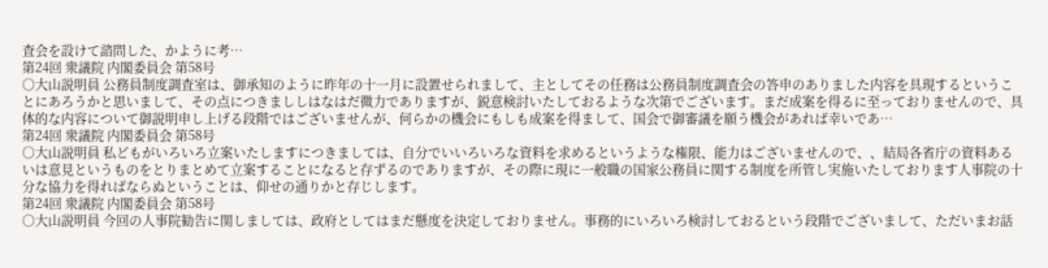査会を設けて諮問した、かように考…
第24回 衆議院 内閣委員会 第58号
○大山説明員 公務員制度調査室は、御承知のように昨年の十一月に設置せられまして、主としてその任務は公務員制度調査会の答申のありました内容を具現するということにあろうかと思いまして、その点につきまししはなはだ微力でありますが、鋭意検討いたしておるような次第でございます。まだ成案を得るに至っておりませんので、具体的な内容について御説明申し上げる段階ではございませんが、何らかの機会にもしも成案を得まして、国会で御審議を願う機会があれば幸いであ…
第24回 衆議院 内閣委員会 第58号
○大山説明員 私どもがいろいろ立案いたしますにつきましては、自分でいいろいろな資料を求めるというような権限、能力はございませんので、、結局各省庁の資料あるいは意見というものをとりまとめて立案することになると存ずるのでありますが、その際に現に一般職の国家公務員に関する制度を所管し実施いたしております人事院の十分な協力を得ればならぬということは、仰せの通りかと存じします。
第24回 衆議院 内閣委員会 第58号
○大山説明員 今回の人事院勧告に関しましては、政府としてはまだ懸度を決定しておりません。事務的にいろいろ検討しておるという段階でございまして、ただいまお話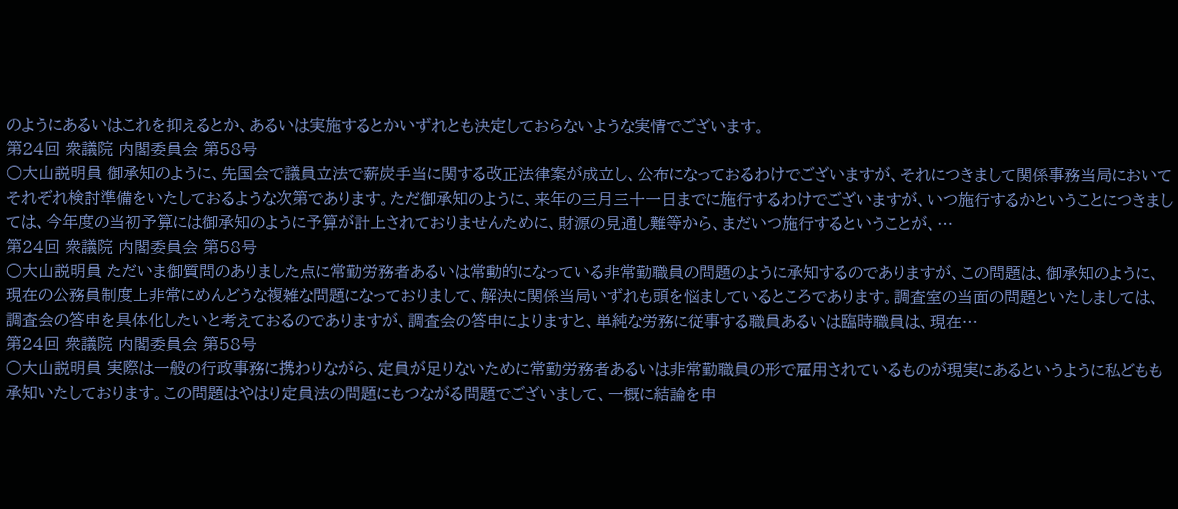のようにあるいはこれを抑えるとか、あるいは実施するとかいずれとも決定しておらないような実情でございます。
第24回 衆議院 内閣委員会 第58号
○大山説明員 御承知のように、先国会で議員立法で薪炭手当に関する改正法律案が成立し、公布になっておるわけでございますが、それにつきまして関係事務当局においてそれぞれ検討準備をいたしておるような次第であります。ただ御承知のように、来年の三月三十一日までに施行するわけでございますが、いつ施行するかということにつきましては、今年度の当初予算には御承知のように予算が計上されておりませんために、財源の見通し難等から、まだいつ施行するということが、…
第24回 衆議院 内閣委員会 第58号
○大山説明員 ただいま御質問のありました点に常勤労務者あるいは常動的になっている非常勤職員の問題のように承知するのでありますが、この問題は、御承知のように、現在の公務員制度上非常にめんどうな複雑な問題になっておりまして、解決に関係当局いずれも頭を悩ましているところであります。調査室の当面の問題といたしましては、調査会の答申を具体化したいと考えておるのでありますが、調査会の答申によりますと、単純な労務に従事する職員あるいは臨時職員は、現在…
第24回 衆議院 内閣委員会 第58号
○大山説明員 実際は一般の行政事務に携わりながら、定員が足りないために常勤労務者あるいは非常勤職員の形で雇用されているものが現実にあるというように私どもも承知いたしております。この問題はやはり定員法の問題にもつながる問題でございまして、一概に結論を申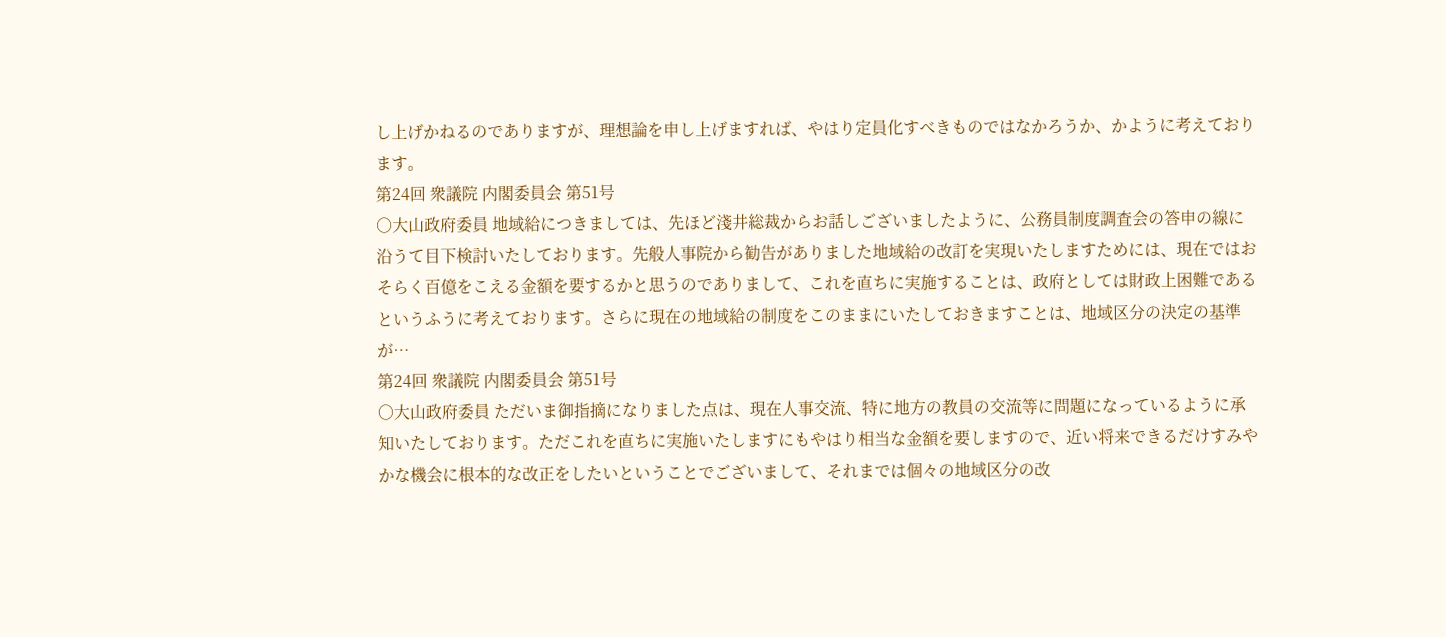し上げかねるのでありますが、理想論を申し上げますれば、やはり定員化すべきものではなかろうか、かように考えております。
第24回 衆議院 内閣委員会 第51号
○大山政府委員 地域給につきましては、先ほど淺井総裁からお話しございましたように、公務員制度調査会の答申の線に沿うて目下検討いたしております。先般人事院から勧告がありました地域給の改訂を実現いたしますためには、現在ではおそらく百億をこえる金額を要するかと思うのでありまして、これを直ちに実施することは、政府としては財政上困難であるというふうに考えております。さらに現在の地域給の制度をこのままにいたしておきますことは、地域区分の決定の基準が…
第24回 衆議院 内閣委員会 第51号
○大山政府委員 ただいま御指摘になりました点は、現在人事交流、特に地方の教員の交流等に問題になっているように承知いたしております。ただこれを直ちに実施いたしますにもやはり相当な金額を要しますので、近い将来できるだけすみやかな機会に根本的な改正をしたいということでございまして、それまでは個々の地域区分の改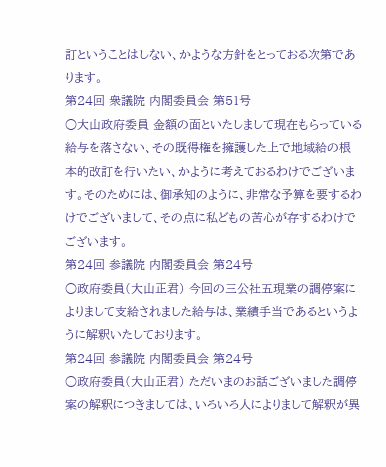訂ということはしない、かような方針をとっておる次第であります。
第24回 衆議院 内閣委員会 第51号
○大山政府委員 金額の面といたしまして現在もらっている給与を落さない、その既得権を擁護した上で地域給の根本的改訂を行いたい、かように考えておるわけでございます。そのためには、御承知のように、非常な予算を要するわけでございまして、その点に私どもの苦心が存するわけでございます。
第24回 参議院 内閣委員会 第24号
○政府委員(大山正君) 今回の三公社五現業の調停案によりまして支給されました給与は、業績手当であるというように解釈いたしております。
第24回 参議院 内閣委員会 第24号
○政府委員(大山正君) ただいまのお話ございました調停案の解釈につきましては、いろいろ人によりまして解釈が異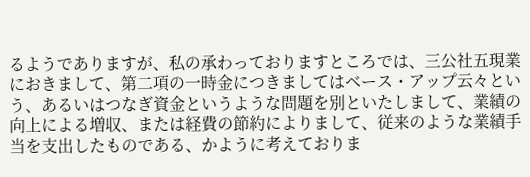るようでありますが、私の承わっておりますところでは、三公社五現業におきまして、第二項の一時金につきましてはベース・アップ云々という、あるいはつなぎ資金というような問題を別といたしまして、業績の向上による増収、または経費の節約によりまして、従来のような業績手当を支出したものである、かように考えておりま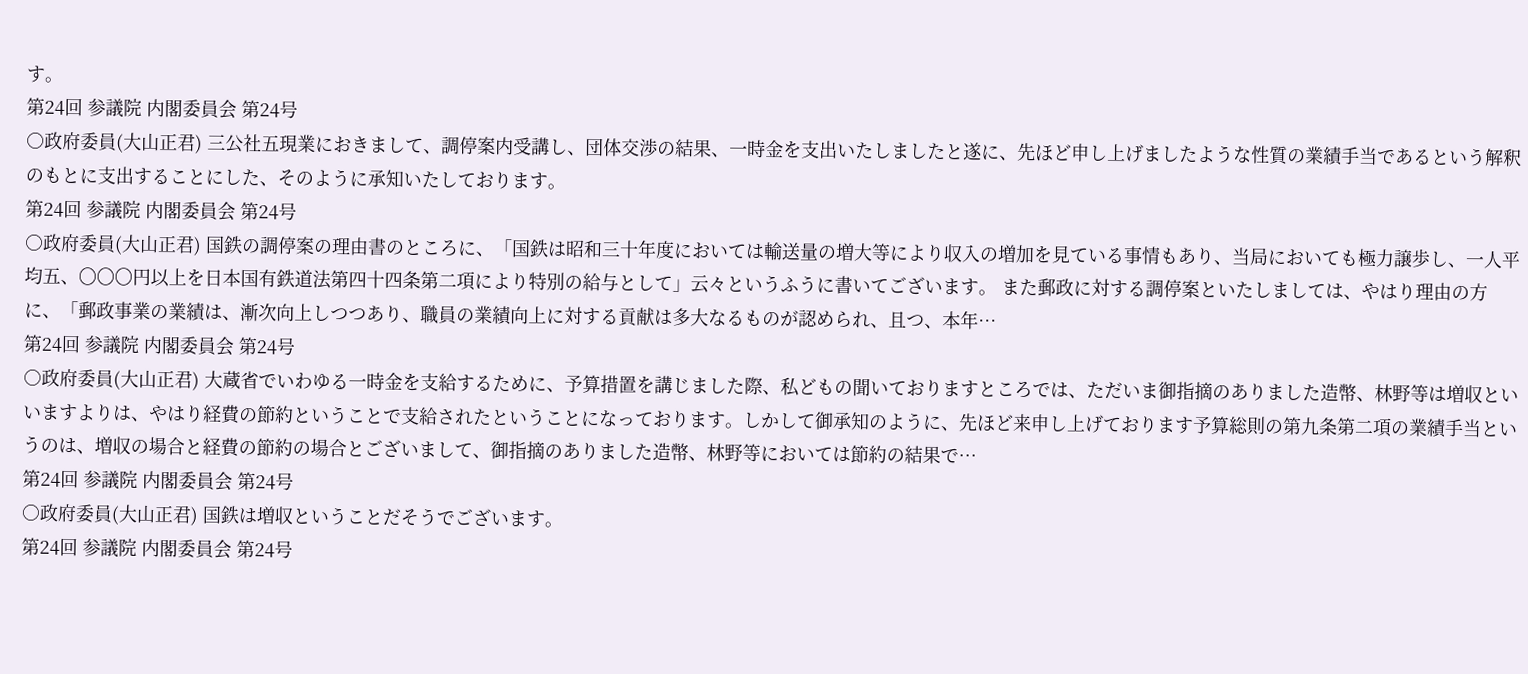す。
第24回 参議院 内閣委員会 第24号
○政府委員(大山正君) 三公社五現業におきまして、調停案内受講し、団体交渉の結果、一時金を支出いたしましたと遂に、先ほど申し上げましたような性質の業績手当であるという解釈のもとに支出することにした、そのように承知いたしております。
第24回 参議院 内閣委員会 第24号
○政府委員(大山正君) 国鉄の調停案の理由書のところに、「国鉄は昭和三十年度においては輸送量の増大等により収入の増加を見ている事情もあり、当局においても極力譲歩し、一人平均五、〇〇〇円以上を日本国有鉄道法第四十四条第二項により特別の給与として」云々というふうに書いてございます。 また郵政に対する調停案といたしましては、やはり理由の方に、「郵政事業の業績は、漸次向上しつつあり、職員の業績向上に対する貢献は多大なるものが認められ、且つ、本年…
第24回 参議院 内閣委員会 第24号
○政府委員(大山正君) 大蔵省でいわゆる一時金を支給するために、予算措置を講じました際、私どもの聞いておりますところでは、ただいま御指摘のありました造幣、林野等は増収といいますよりは、やはり経費の節約ということで支給されたということになっております。しかして御承知のように、先ほど来申し上げております予算総則の第九条第二項の業績手当というのは、増収の場合と経費の節約の場合とございまして、御指摘のありました造幣、林野等においては節約の結果で…
第24回 参議院 内閣委員会 第24号
○政府委員(大山正君) 国鉄は増収ということだそうでございます。
第24回 参議院 内閣委員会 第24号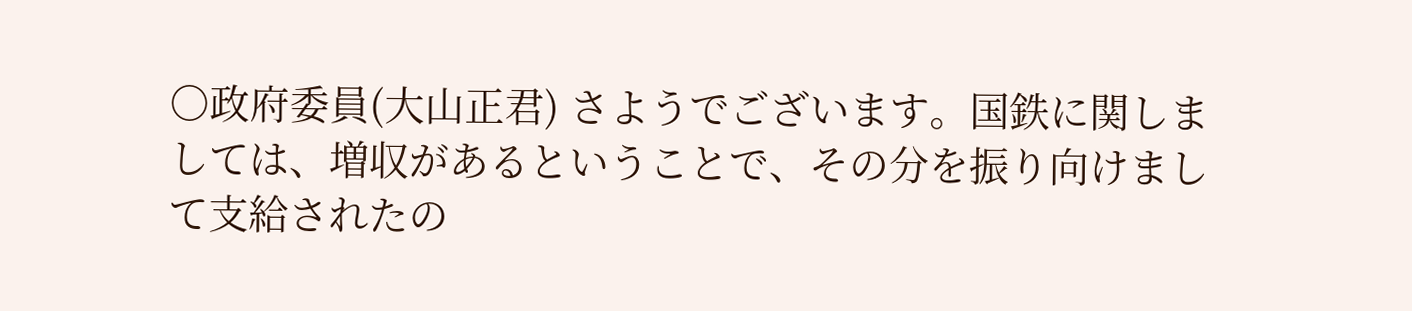○政府委員(大山正君) さようでございます。国鉄に関しましては、増収があるということで、その分を振り向けまして支給されたの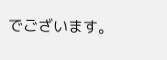でございます。